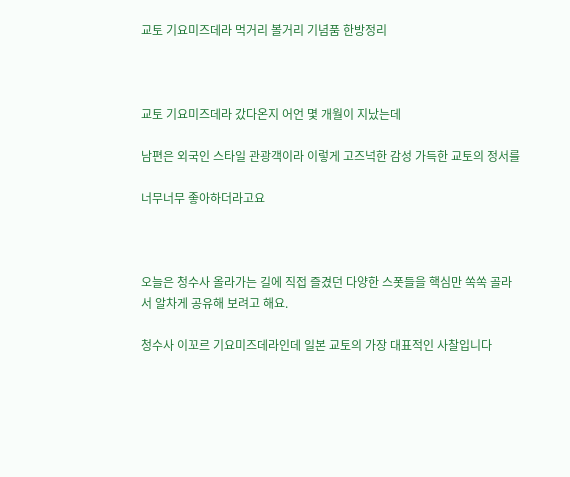교토 기요미즈데라 먹거리 볼거리 기념품 한방정리



교토 기요미즈데라 갔다온지 어언 몇 개월이 지났는데

남편은 외국인 스타일 관광객이라 이렇게 고즈넉한 감성 가득한 교토의 정서를

너무너무 좋아하더라고요



오늘은 청수사 올라가는 길에 직접 즐겼던 다양한 스폿들을 핵심만 쏙쏙 골라서 알차게 공유해 보려고 해요.

청수사 이꼬르 기요미즈데라인데 일본 교토의 가장 대표적인 사찰입니다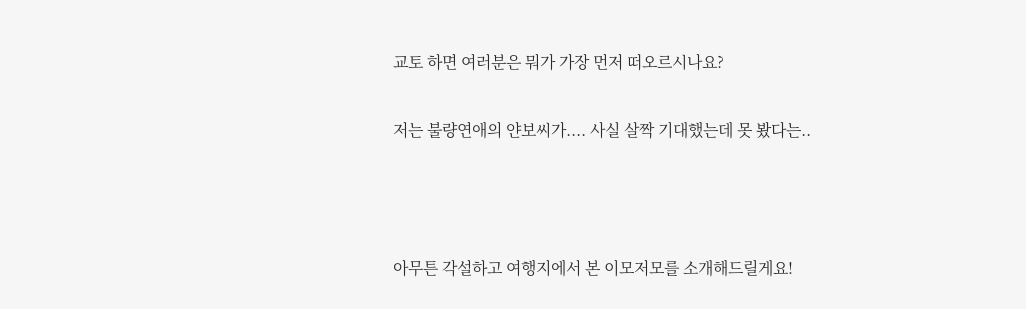교토 하면 여러분은 뭐가 가장 먼저 떠오르시나요?

저는 불량연애의 얀보씨가.... 사실 살짝 기대했는데 못 봤다는..



아무튼 각설하고 여행지에서 본 이모저모를 소개해드릴게요!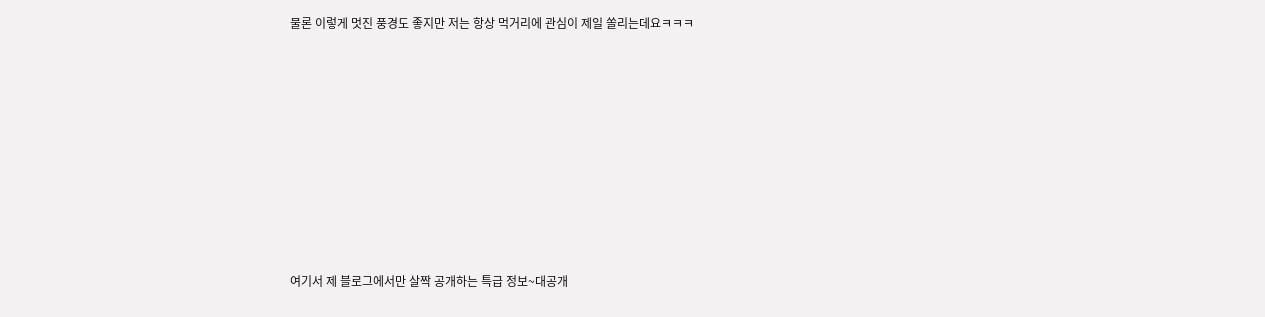물론 이렇게 멋진 풍경도 좋지만 저는 항상 먹거리에 관심이 제일 쏠리는데요ㅋㅋㅋ









여기서 제 블로그에서만 살짝 공개하는 특급 정보~대공개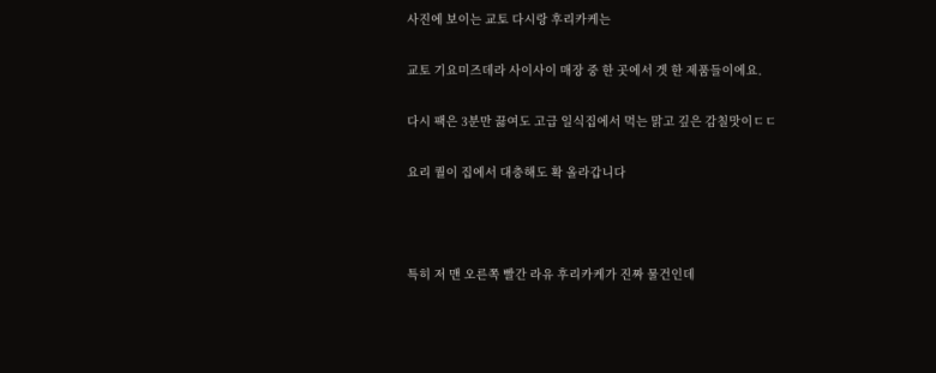사진에 보이는 교토 다시랑 후리카케는

교토 기요미즈데라 사이사이 매장 중 한 곳에서 겟 한 제품들이에요.

다시 팩은 3분만 끓여도 고급 일식집에서 먹는 맑고 깊은 감칠맛이ㄷㄷ

요리 퀄이 집에서 대충해도 확 올라갑니다



특히 저 맨 오른쪽 빨간 라유 후리카케가 진짜 물건인데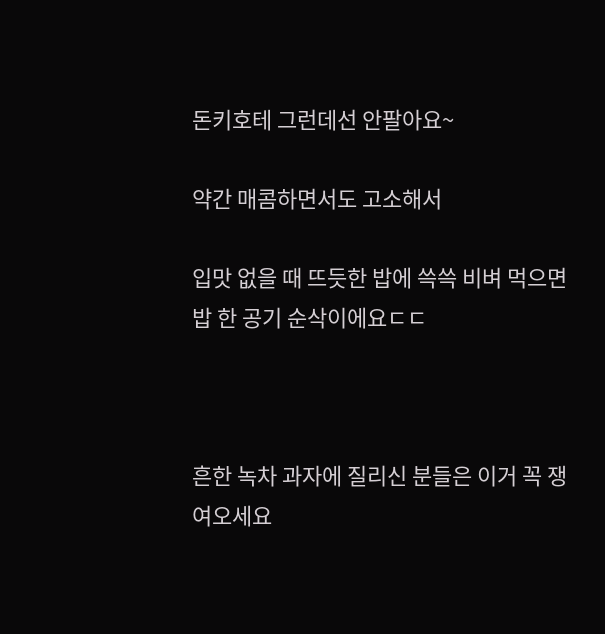돈키호테 그런데선 안팔아요~

약간 매콤하면서도 고소해서

입맛 없을 때 뜨듯한 밥에 쓱쓱 비벼 먹으면 밥 한 공기 순삭이에요ㄷㄷ



흔한 녹차 과자에 질리신 분들은 이거 꼭 쟁여오세요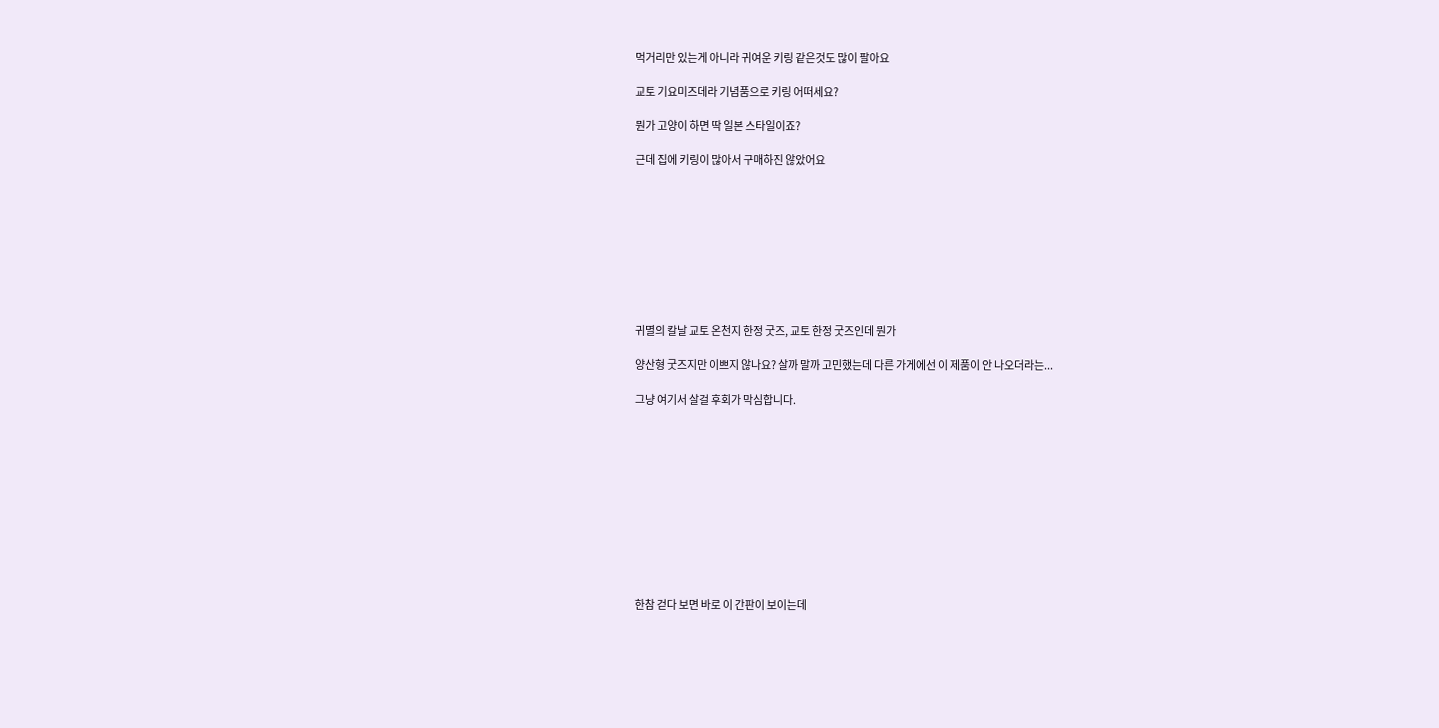먹거리만 있는게 아니라 귀여운 키링 같은것도 많이 팔아요

교토 기요미즈데라 기념품으로 키링 어떠세요?

뭔가 고양이 하면 딱 일본 스타일이죠?

근데 집에 키링이 많아서 구매하진 않았어요









귀멸의 칼날 교토 온천지 한정 굿즈, 교토 한정 굿즈인데 뭔가

양산형 굿즈지만 이쁘지 않나요? 살까 말까 고민했는데 다른 가게에선 이 제품이 안 나오더라는...

그냥 여기서 살걸 후회가 막심합니다.











한참 걷다 보면 바로 이 간판이 보이는데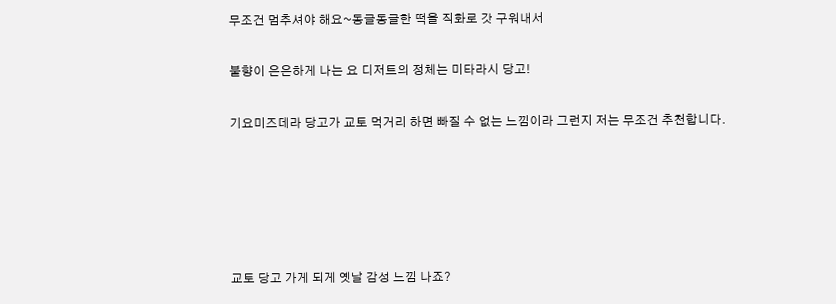무조건 멈추셔야 해요~동글동글한 떡을 직화로 갓 구워내서

불향이 은은하게 나는 요 디저트의 정체는 미타라시 당고!

기요미즈데라 당고가 교토 먹거리 하면 빠질 수 없는 느낌이라 그런지 저는 무조건 추천합니다.





교토 당고 가게 되게 옛날 감성 느낌 나죠?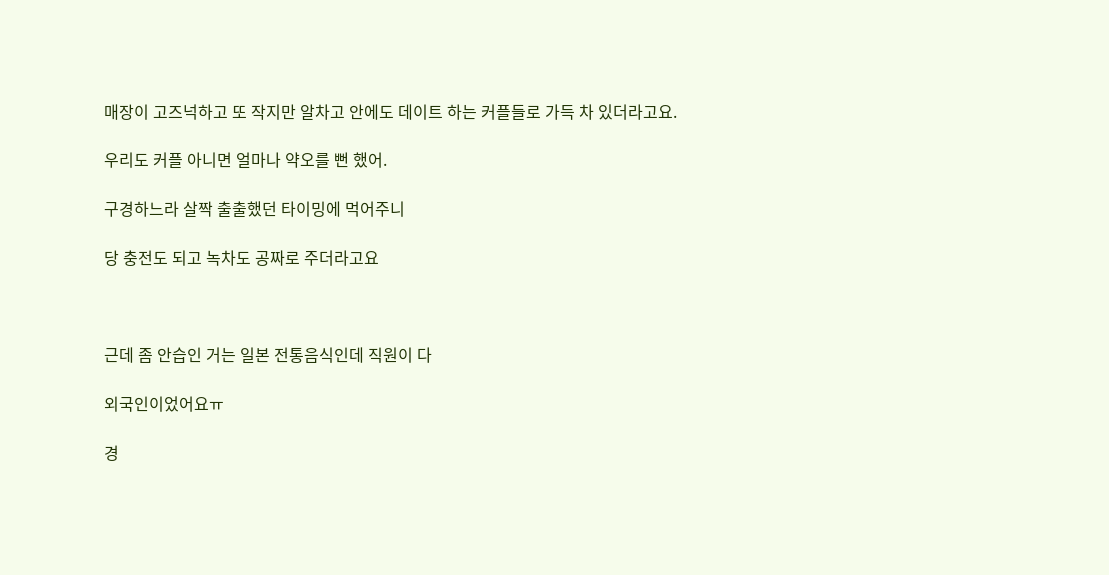매장이 고즈넉하고 또 작지만 알차고 안에도 데이트 하는 커플들로 가득 차 있더라고요.

우리도 커플 아니면 얼마나 약오를 뻔 했어.

구경하느라 살짝 출출했던 타이밍에 먹어주니

당 충전도 되고 녹차도 공짜로 주더라고요



근데 좀 안습인 거는 일본 전통음식인데 직원이 다

외국인이었어요ㅠ

경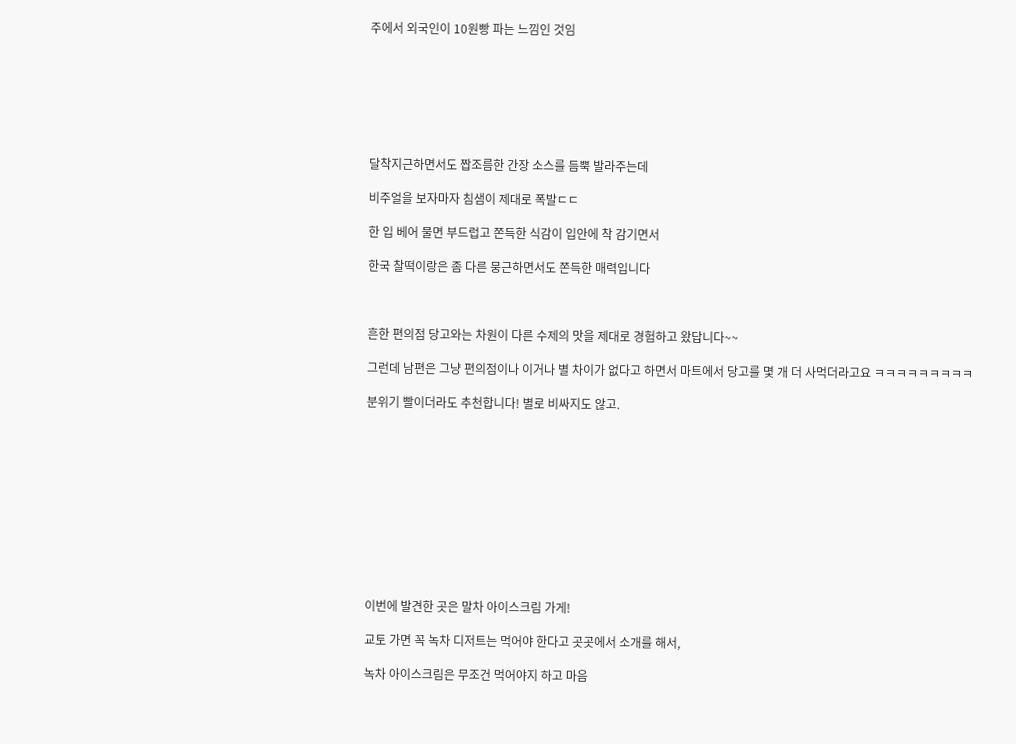주에서 외국인이 10원빵 파는 느낌인 것임







달착지근하면서도 짭조름한 간장 소스를 듬뿍 발라주는데

비주얼을 보자마자 침샘이 제대로 폭발ㄷㄷ

한 입 베어 물면 부드럽고 쫀득한 식감이 입안에 착 감기면서

한국 찰떡이랑은 좀 다른 뭉근하면서도 쫀득한 매력입니다



흔한 편의점 당고와는 차원이 다른 수제의 맛을 제대로 경험하고 왔답니다~~

그런데 남편은 그냥 편의점이나 이거나 별 차이가 없다고 하면서 마트에서 당고를 몇 개 더 사먹더라고요 ㅋㅋㅋㅋㅋㅋㅋㅋㅋ

분위기 빨이더라도 추천합니다! 별로 비싸지도 않고.











이번에 발견한 곳은 말차 아이스크림 가게!

교토 가면 꼭 녹차 디저트는 먹어야 한다고 곳곳에서 소개를 해서,

녹차 아이스크림은 무조건 먹어야지 하고 마음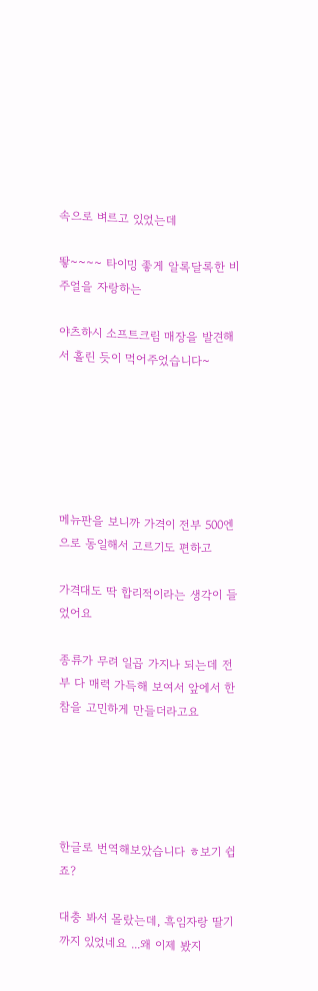속으로 벼르고 있었는데

뙇~~~~ 타이밍 좋게 알록달록한 비주얼을 자랑하는

야츠하시 소프트크림 매장을 발견해서 홀린 듯이 먹어주었습니다~






메뉴판을 보니까 가격이 전부 500엔으로 동일해서 고르기도 편하고

가격대도 딱 합리적이라는 생각이 들었어요

종류가 무려 일곱 가지나 되는데 전부 다 매력 가득해 보여서 앞에서 한참을 고민하게 만들더라고요





한글로 번역해보았습니다 ㅎ보기 쉽죠?

대충 봐서 몰랐는데, 흑임자랑 딸기까지 있었네요 ...왜 이제 봤지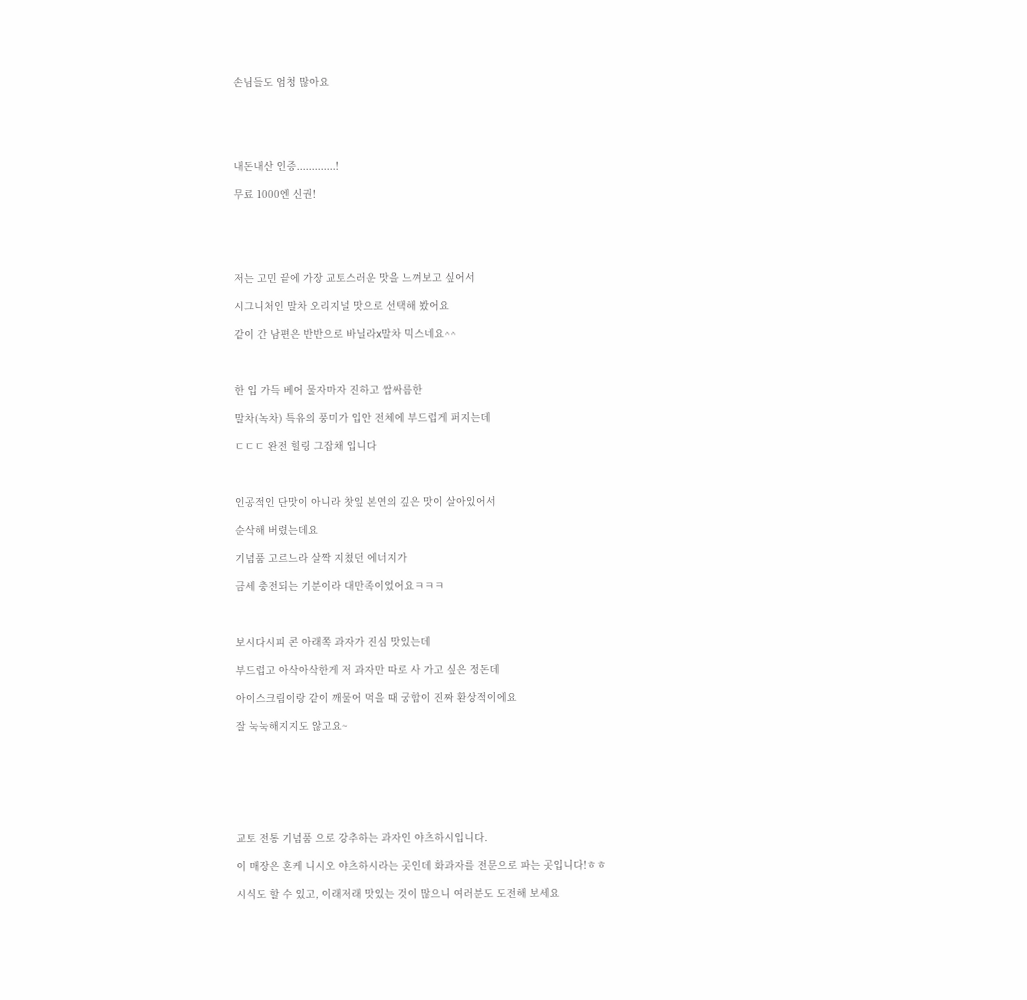손님들도 엄청 많아요





내돈내산 인증.............!

무료 1000엔 신권!





저는 고민 끝에 가장 교토스러운 맛을 느껴보고 싶어서

시그니처인 말차 오리지널 맛으로 선택해 봤어요

같이 간 남편은 반반으로 바닐라x말차 믹스네요^^



한 입 가득 베어 물자마자 진하고 쌉싸름한

말차(녹차) 특유의 풍미가 입안 전체에 부드럽게 퍼지는데

ㄷㄷㄷ 완전 힐링 그잡채 입니다



인공적인 단맛이 아니라 찻잎 본연의 깊은 맛이 살아있어서

순삭해 버렸는데요

기념품 고르느라 살짝 지쳤던 에너지가

금세 충전되는 기분이라 대만족이었어요ㅋㅋㅋ



보시다시피 콘 아래쪽 과자가 진심 맛있는데

부드럽고 아삭아삭한게 저 과자만 따로 사 가고 싶은 정돈데

아이스크림이랑 같이 깨물어 먹을 때 궁합이 진짜 환상적이에요

잘 눅눅해지지도 않고요~







교토 전통 기념품 으로 강추하는 과자인 야츠하시입니다.

이 매장은 혼케 니시오 야츠하시라는 곳인데 화과자를 전문으로 파는 곳입니다!ㅎㅎ

시식도 할 수 있고, 이래저래 맛있는 것이 많으니 여러분도 도전해 보세요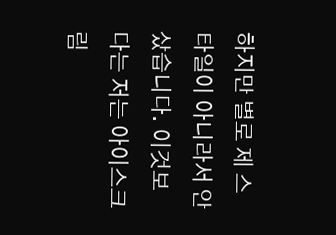하지만 별로 제 스타일이 아니라서 안 샀습니다. 이것보다는 저는 아이스크림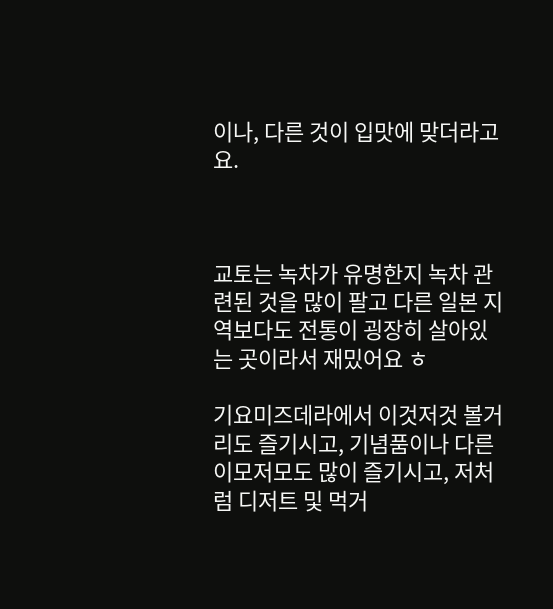이나, 다른 것이 입맛에 맞더라고요.



교토는 녹차가 유명한지 녹차 관련된 것을 많이 팔고 다른 일본 지역보다도 전통이 굉장히 살아있는 곳이라서 재밌어요 ㅎ

기요미즈데라에서 이것저것 볼거리도 즐기시고, 기념품이나 다른 이모저모도 많이 즐기시고, 저처럼 디저트 및 먹거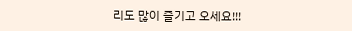리도 많이 즐기고 오세요!!!